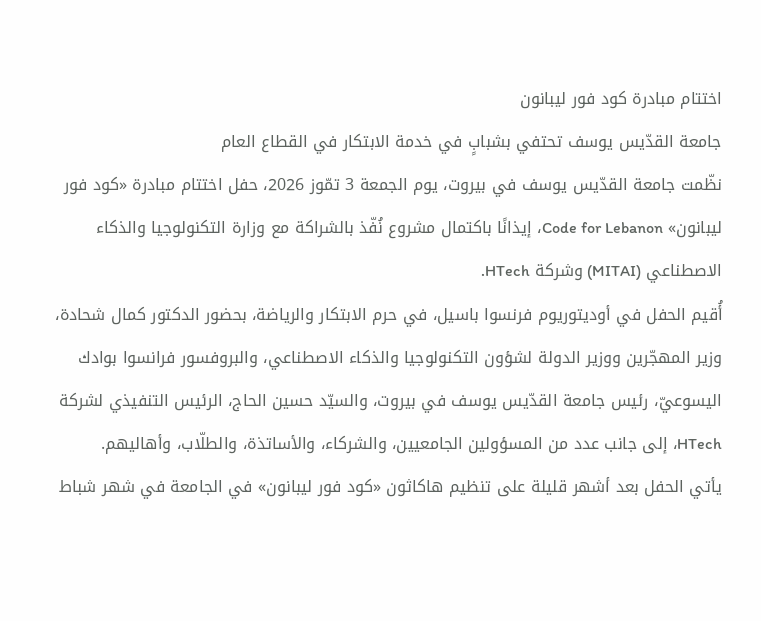اختتام مبادرة كود فور ليبانون
جامعة القدّيس يوسف تحتفي بشبابٍ في خدمة الابتكار في القطاع العام
نظّمت جامعة القدّيس يوسف في بيروت، يوم الجمعة 3 تمّوز 2026، حفل اختتام مبادرة «كود فور ليبانون» Code for Lebanon، إيذانًا باكتمال مشروع نُفّذ بالشراكة مع وزارة التكنولوجيا والذكاء الاصطناعي (MITAI) وشركة HTech.
أُقيم الحفل في أوديتوريوم فرنسوا باسيل، في حرم الابتكار والرياضة، بحضور الدكتور كمال شحادة، وزير المهجّرين ووزير الدولة لشؤون التكنولوجيا والذكاء الاصطناعي، والبروفسور فرانسوا بوادك اليسوعيّ، رئيس جامعة القدّيس يوسف في بيروت، والسيّد حسين الحاج، الرئيس التنفيذي لشركة HTech، إلى جانب عدد من المسؤولين الجامعيين، والشركاء، والأساتذة، والطلّاب، وأهاليهم.
يأتي الحفل بعد أشهر قليلة على تنظيم هاكاثون «كود فور ليبانون» في الجامعة في شهر شباط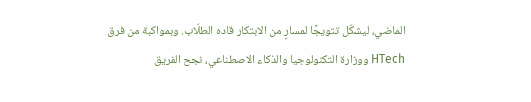الماضي، ليشكّل تتويجًا لمسارٍ من الابتكار قاده الطلّاب. وبمواكبة من فرق HTech ووزارة التكنولوجيا والذكاء الاصطناعي، نجح الفريق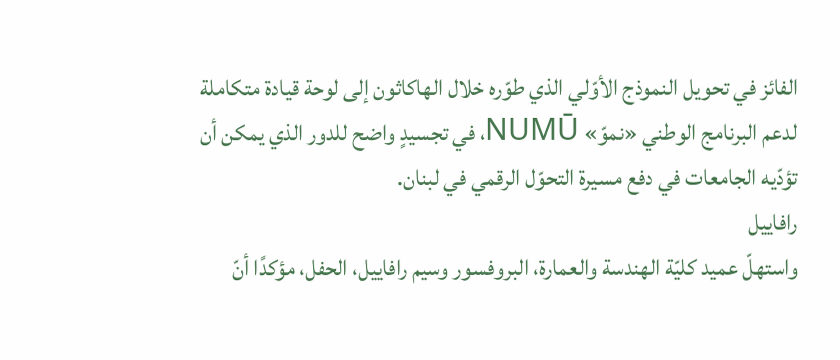الفائز في تحويل النموذج الأوّلي الذي طوّره خلال الهاكاثون إلى لوحة قيادة متكاملة لدعم البرنامج الوطني «نموّ» NUMŪ، في تجسيدٍ واضح للدور الذي يمكن أن تؤدّيه الجامعات في دفع مسيرة التحوّل الرقمي في لبنان.
رافاييل
واستهلّ عميد كليّة الهندسة والعمارة، البروفسور وسيم رافاييل، الحفل، مؤكدًا أنّ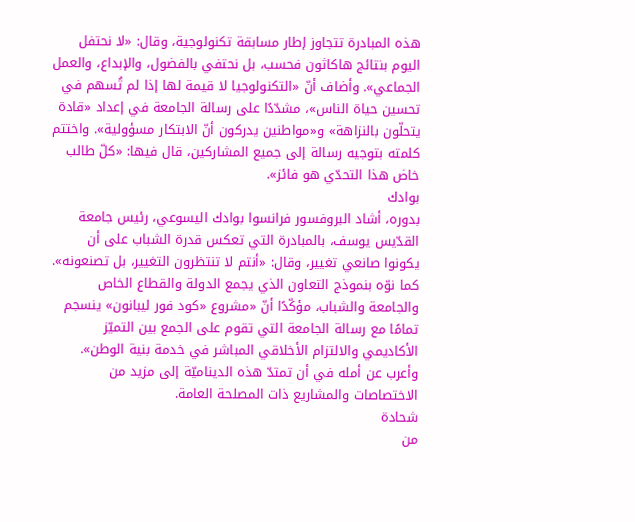هذه المبادرة تتجاوز إطار مسابقة تكنولوجية، وقال: «لا نحتفل اليوم بنتائج هاكاثون فحسب، بل نحتفي بالفضول، والإبداع، والعمل الجماعي». وأضاف أنّ «التكنولوجيا لا قيمة لها إذا لم تُسهم في تحسين حياة الناس»، مشدّدًا على رسالة الجامعة في إعداد «قادة يتحلّون بالنزاهة» و«مواطنين يدركون أنّ الابتكار مسؤولية». واختتم كلمته بتوجيه رسالة إلى جميع المشاركين، قال فيها: «كلّ طالب خاض هذا التحدّي هو فائز».
بوادك
بدوره، أشاد البروفسور فرانسوا بوادك اليسوعي، رئيس جامعة القدّيس يوسف، بالمبادرة التي تعكس قدرة الشباب على أن يكونوا صانعي تغيير، وقال: «أنتم لا تنتظرون التغيير، بل تصنعونه». كما نوّه بنموذج التعاون الذي يجمع الدولة والقطاع الخاص والجامعة والشباب، مؤكّدًا أنّ «مشروع «كود فور ليبانون» ينسجم تمامًا مع رسالة الجامعة التي تقوم على الجمع بين التميّز الأكاديمي والالتزام الأخلاقي المباشر في خدمة بنية الوطن». وأعرب عن أمله في أن تمتدّ هذه الديناميّة إلى مزيد من الاختصاصات والمشاريع ذات المصلحة العامة.
شحادة
من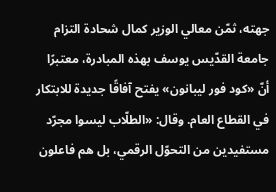جهته، ثمّن معالي الوزير كمال شحادة التزام جامعة القدّيس يوسف بهذه المبادرة، معتبرًا أنّ «كود فور ليبانون» يفتح آفاقًا جديدة للابتكار في القطاع العام. وقال: «الطلّاب ليسوا مجرّد مستفيدين من التحوّل الرقمي، بل هم فاعلون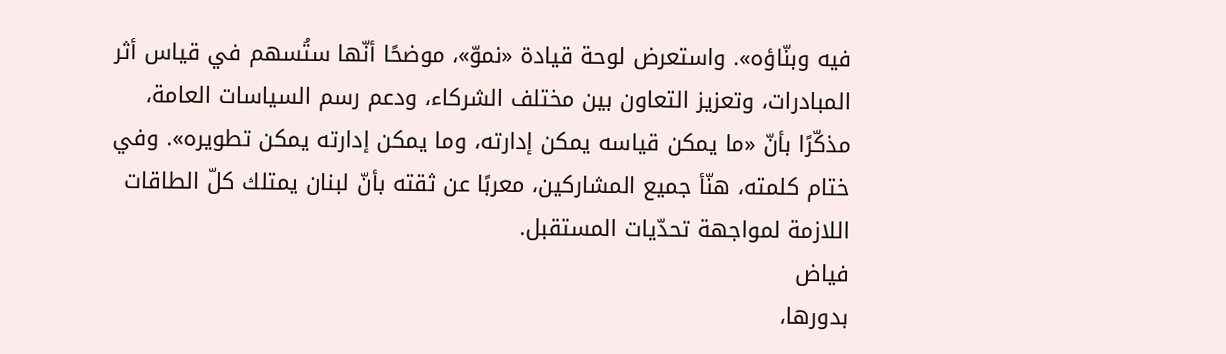فيه وبنّاؤه». واستعرض لوحة قيادة «نموّ»، موضحًا أنّها ستُسهم في قياس أثر المبادرات، وتعزيز التعاون بين مختلف الشركاء، ودعم رسم السياسات العامة، مذكّرًا بأنّ «ما يمكن قياسه يمكن إدارته، وما يمكن إدارته يمكن تطويره». وفي ختام كلمته، هنّأ جميع المشاركين، معربًا عن ثقته بأنّ لبنان يمتلك كلّ الطاقات اللازمة لمواجهة تحدّيات المستقبل.
فياض
بدورها،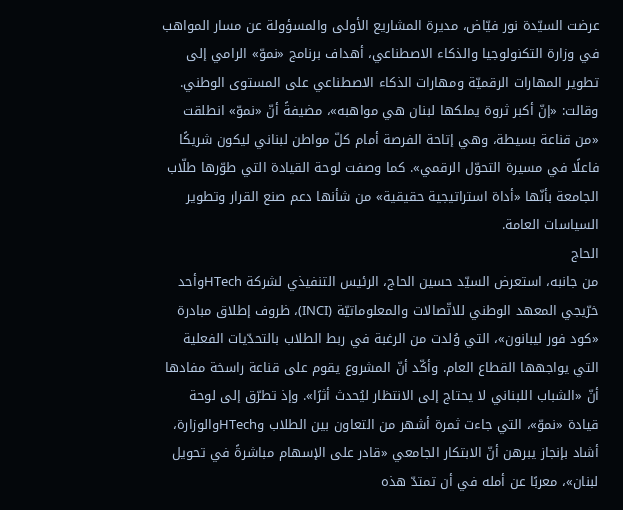عرضت السيّدة نور فيّاض، مديرة المشاريع الأولى والمسؤولة عن مسار المواهب في وزارة التكنولوجيا والذكاء الاصطناعي، أهداف برنامج «نموّ» الرامي إلى تطوير المهارات الرقميّة ومهارات الذكاء الاصطناعي على المستوى الوطني. وقالت: «إنّ أكبر ثروة يملكها لبنان هي مواهبه»، مضيفةً أنّ «نموّ» انطلقت «من قناعة بسيطة، وهي إتاحة الفرصة أمام كلّ مواطن لبناني ليكون شريكًا فاعلًا في مسيرة التحوّل الرقمي». كما وصفت لوحة القيادة التي طوّرها طلّاب الجامعة بأنّها «أداة استراتيجية حقيقية» من شأنها دعم صنع القرار وتطوير السياسات العامة.
الحاج
من جانبه، استعرض السيّد حسين الحاج، الرئيس التنفيذي لشركة HTechوأحد خرّيجي المعهد الوطني للاتّصالات والمعلوماتيّة (INCI)، ظروف إطلاق مبادرة «كود فور ليبانون»، التي وُلدت من الرغبة في ربط الطلاب بالتحدّيات الفعلية التي يواجهها القطاع العام. وأكّد أنّ المشروع يقوم على قناعة راسخة مفادها أنّ «الشباب اللبناني لا يحتاج إلى الانتظار ليُحدث أثرًا». وإذ تطرّق إلى لوحة قيادة «نموّ»، التي جاءت ثمرة أشهر من التعاون بين الطلاب وHTechوالوزارة، أشاد بإنجاز يبرهن أنّ الابتكار الجامعي «قادر على الإسهام مباشرةً في تحويل لبنان»، معربًا عن أمله في أن تمتدّ هذه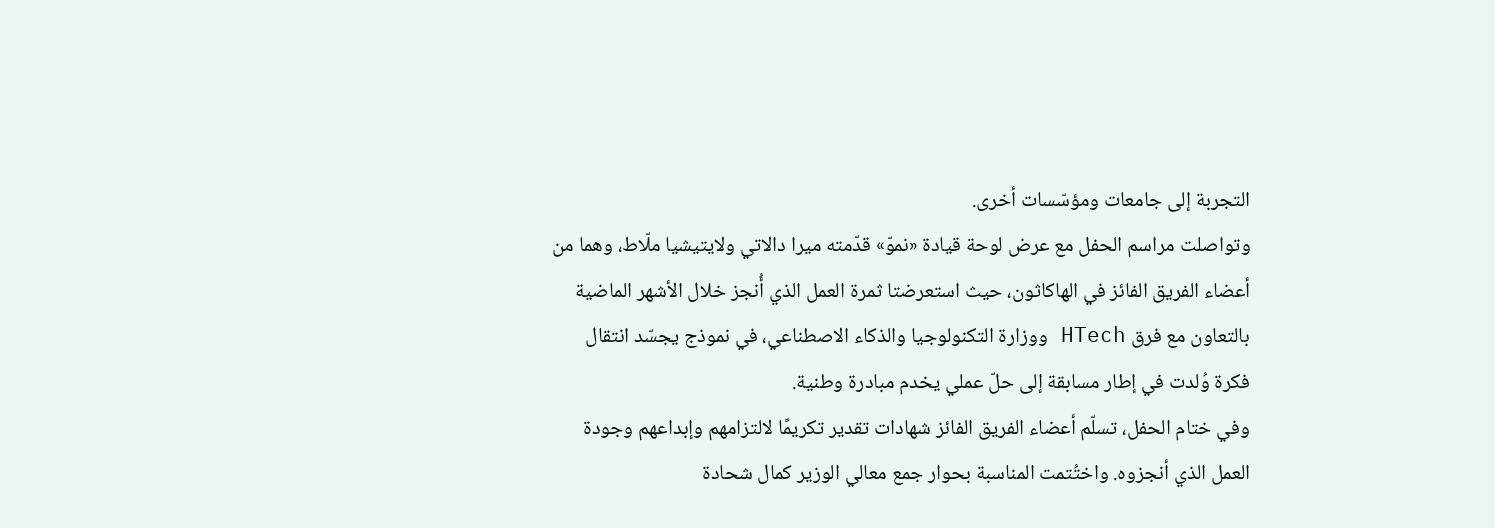التجربة إلى جامعات ومؤسّسات أخرى.
وتواصلت مراسم الحفل مع عرض لوحة قيادة «نموّ» قدّمته ميرا دالاتي ولايتيشيا ملّاط، وهما من أعضاء الفريق الفائز في الهاكاثون، حيث استعرضتا ثمرة العمل الذي أُنجز خلال الأشهر الماضية بالتعاون مع فرق HTech ووزارة التكنولوجيا والذكاء الاصطناعي، في نموذج يجسّد انتقال فكرة وُلدت في إطار مسابقة إلى حلّ عملي يخدم مبادرة وطنية.
وفي ختام الحفل، تسلّم أعضاء الفريق الفائز شهادات تقدير تكريمًا لالتزامهم وإبداعهم وجودة العمل الذي أنجزوه. واختُتمت المناسبة بحوار جمع معالي الوزير كمال شحادة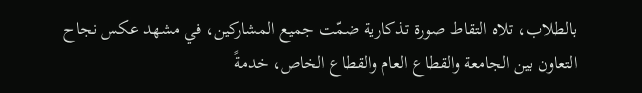بالطلاب، تلاه التقاط صورة تذكارية ضمّت جميع المشاركين، في مشهد عكس نجاح التعاون بين الجامعة والقطاع العام والقطاع الخاص، خدمةً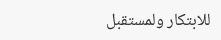للابتكار ولمستقبل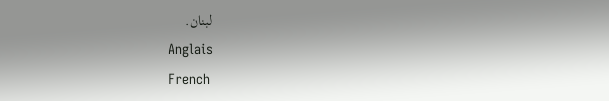لبنان.
Anglais
French